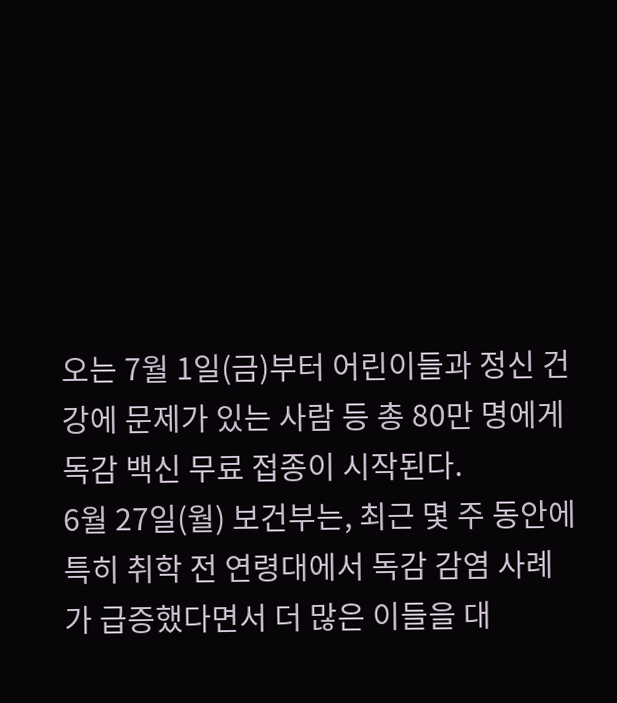오는 7월 1일(금)부터 어린이들과 정신 건강에 문제가 있는 사람 등 총 80만 명에게 독감 백신 무료 접종이 시작된다.
6월 27일(월) 보건부는, 최근 몇 주 동안에 특히 취학 전 연령대에서 독감 감염 사례가 급증했다면서 더 많은 이들을 대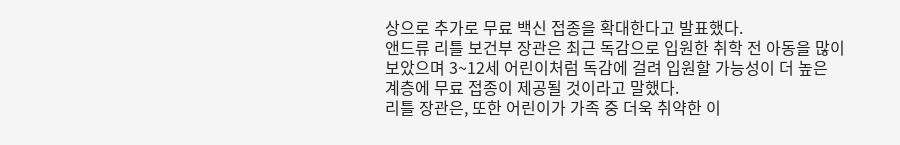상으로 추가로 무료 백신 접종을 확대한다고 발표했다.
앤드류 리틀 보건부 장관은 최근 독감으로 입원한 취학 전 아동을 많이 보았으며 3~12세 어린이처럼 독감에 걸려 입원할 가능성이 더 높은 계층에 무료 접종이 제공될 것이라고 말했다.
리틀 장관은, 또한 어린이가 가족 중 더욱 취약한 이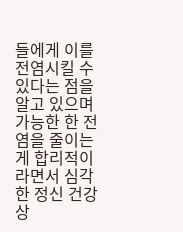들에게 이를 전염시킬 수 있다는 점을 알고 있으며 가능한 한 전염을 줄이는 게 합리적이라면서 심각한 정신 건강 상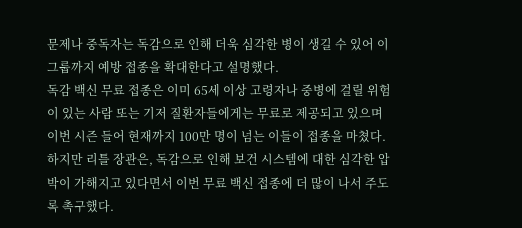문제나 중독자는 독감으로 인해 더욱 심각한 병이 생길 수 있어 이 그룹까지 예방 접종을 확대한다고 설명했다.
독감 백신 무료 접종은 이미 65세 이상 고령자나 중병에 걸릴 위험이 있는 사람 또는 기저 질환자들에게는 무료로 제공되고 있으며 이번 시즌 들어 현재까지 100만 명이 넘는 이들이 접종을 마쳤다.
하지만 리틀 장관은, 독감으로 인해 보건 시스템에 대한 심각한 압박이 가해지고 있다면서 이번 무료 백신 접종에 더 많이 나서 주도록 촉구했다.